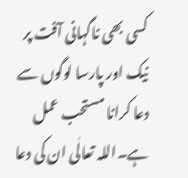کسی بھی ناگہانی آفت پر نیک اور پارسا لوگوں سے دعا کرانا مستحب عمل ہے۔اللہ تعالٰی ان کی دعا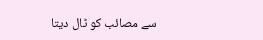سے مصائب کو ٹال دیتا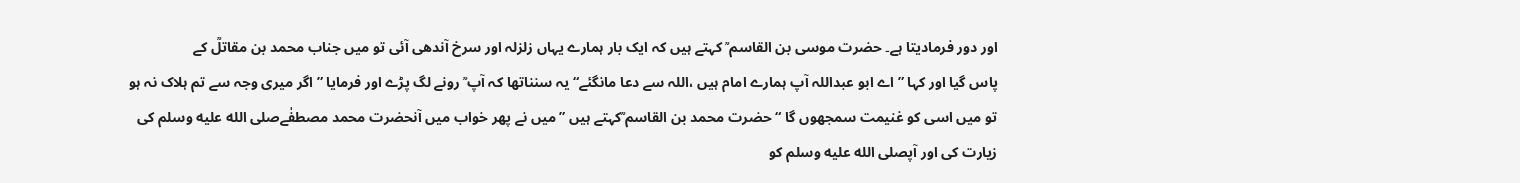اور دور فرمادیتا ہے۔ حضرت موسی بن القاسم ؒ کہتے ہیں کہ ایک بار ہمارے یہاں زلزلہ اور سرخ آندھی آئی تو میں جناب محمد بن مقاتلؒ کے
پاس گیا اور کہا ” اے ابو عبداللہ آپ ہمارے امام ہیں ،اللہ سے دعا مانگئے“ یہ سنناتھا کہ آپ ؒ رونے لگ پڑے اور فرمایا ” اگر میری وجہ سے تم ہلاک نہ ہو تو میں اسی کو غنیمت سمجھوں گا “ حضرت محمد بن القاسم ؒکہتے ہیں ” میں نے پھر خواب میں آنحضرت محمد مصطفٰےصلى الله عليه وسلم کی زیارت کی اور آپصلى الله عليه وسلم کو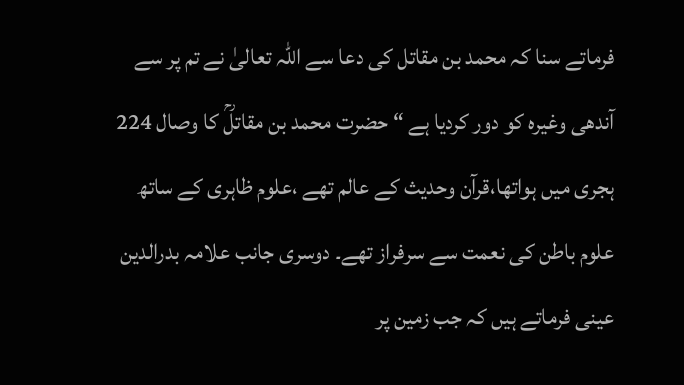فرماتے سنا کہ محمد بن مقاتل کی دعا سے اللہ تعالیٰ نے تم پر سے آندھی وغیرہ کو دور کردیا ہے “ حضرت محمد بن مقاتلؒ کا وصال 224 ہجری میں ہواتھا،قرآن وحدیث کے عالم تھے ،علوم ظاہری کے ساتھ علوم باطن کی نعمت سے سرفراز تھے۔ دوسری جانب علامہ بدرالدین عینی فرماتے ہیں کہ جب زمین پر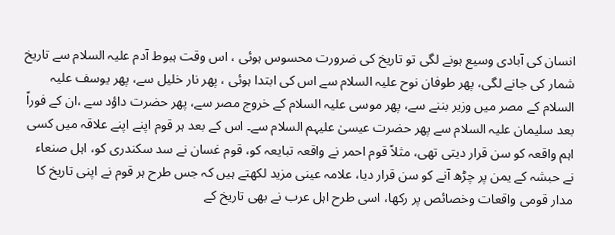انسان کی آبادی وسیع ہونے لگی تو تاریخ کی ضرورت محسوس ہوئی ، اس وقت ہبوط آدم علیہ السلام سے تاریخ شمار کی جانے لگی، پھر طوفان نوح علیہ السلام سے اس کی ابتدا ہوئی ، پھر نار خلیل سے، پھر یوسف علیہ السلام کے مصر میں وزیر بننے سے، پھر موسی علیہ السلام کے خروج مصر سے، پھر حضرت داؤد سے ،ان کے فوراً بعد سلیمان علیہ السلام سے پھر حضرت عیسیٰ علیہم السلام سے۔ اس کے بعد ہر قوم اپنے اپنے علاقہ میں کسی اہم واقعہ کو سن قرار دیتی تھی، مثلاً قوم احمر نے واقعہ تبایعہ کو، قوم غسان نے سد سکندری کو، اہل صنعاء نے حبشہ کے یمن پر چڑھ آنے کو سن قرار دیا، علامہ عینی مزید لکھتے ہیں کہ جس طرح ہر قوم نے اپنی تاریخ کا مدار قومی واقعات وخصائص پر رکھا، اسی طرح اہل عرب نے بھی تاریخ کے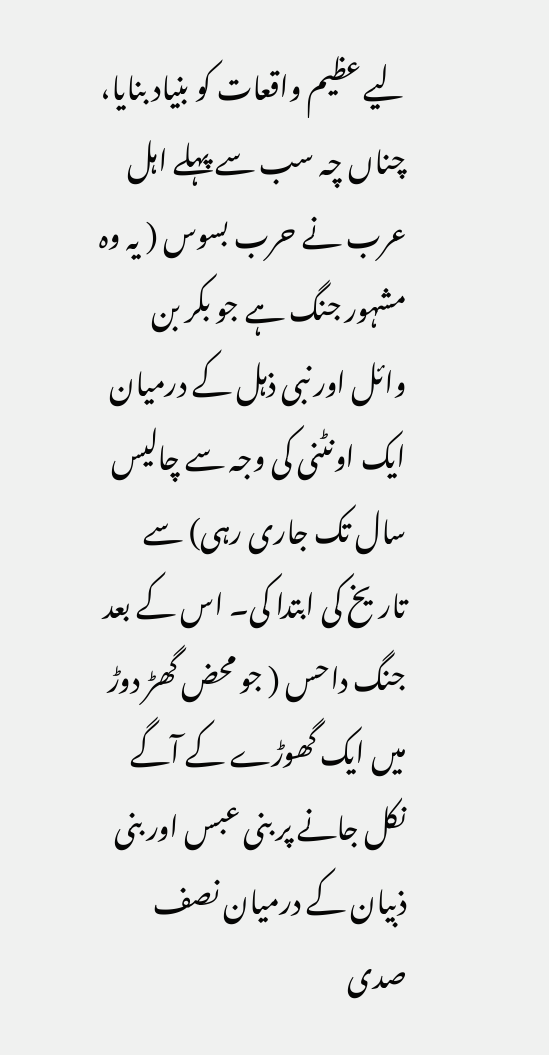لیے عظیم واقعات کو بنیاد بنایا، چناں چہ سب سے پہلے اہل عرب نے حرب بسوس ( یہ وہ مشہور جنگ ہے جو بکر بن وائل اور نبی ذہل کے درمیان ایک اونٹنی کی وجہ سے چالیس سال تک جاری رہی) سے تاریخ کی ابتدا کی۔ اس کے بعد جنگ داحس ( جو محض گھڑ دوڑ میں ایک گھوڑے کے آگے نکل جانے پر بنی عبس اور بنی ذبیان کے درمیان نصف صدی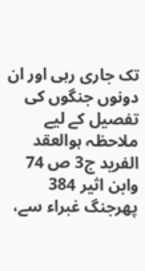تک جاری رہی اور ان دونوں جنگوں کی تفصیل کے لیے ملاحظہ ہوالعقد الفرید ج3 ص 74 وابن اثیر 384 پھرجنگ غبراء سے،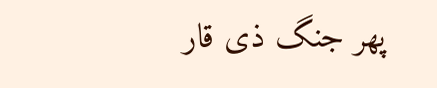پھر جنگ ذی قار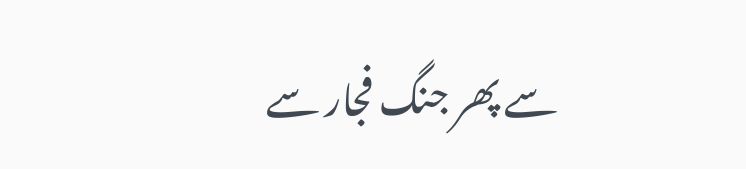سے پھر جنگ فجار سے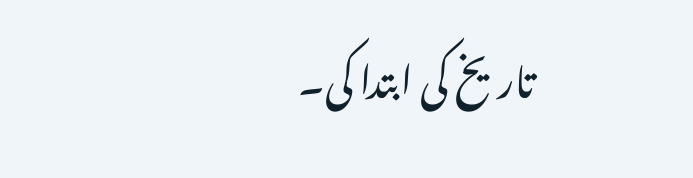تاریخ کی ابتدا کی۔